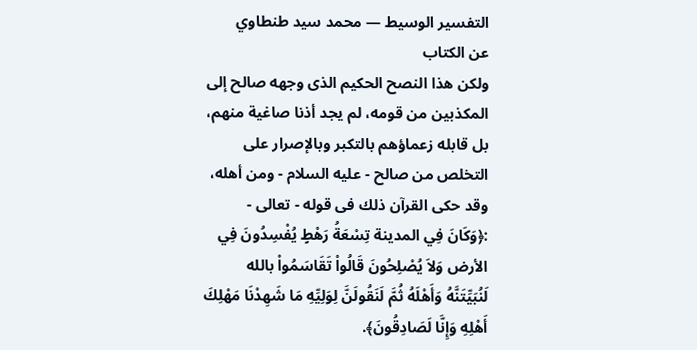التفسير الوسيط — محمد سيد طنطاوي
عن الكتاب
ولكن هذا النصح الحكيم الذى وجهه صالح إلى المكذبين من قومه، لم يجد أذنا صاغية منهم، بل قابله زعماؤهم بالتكبر وبالإصرار على التخلص من صالح - عليه السلام - ومن أهله، وقد حكى القرآن ذلك فى قوله - تعالى - :﴿وَكَانَ فِي المدينة تِسْعَةُ رَهْطٍ يُفْسِدُونَ فِي الأرض وَلاَ يُصْلِحُونَ قَالُواْ تَقَاسَمُواْ بالله لَنُبَيِّتَنَّهُ وَأَهْلَهُ ثُمَّ لَنَقُولَنَّ لِوَلِيِّهِ مَا شَهِدْنَا مَهْلِكَ أَهْلِهِ وَإِنَّا لَصَادِقُونَ﴾.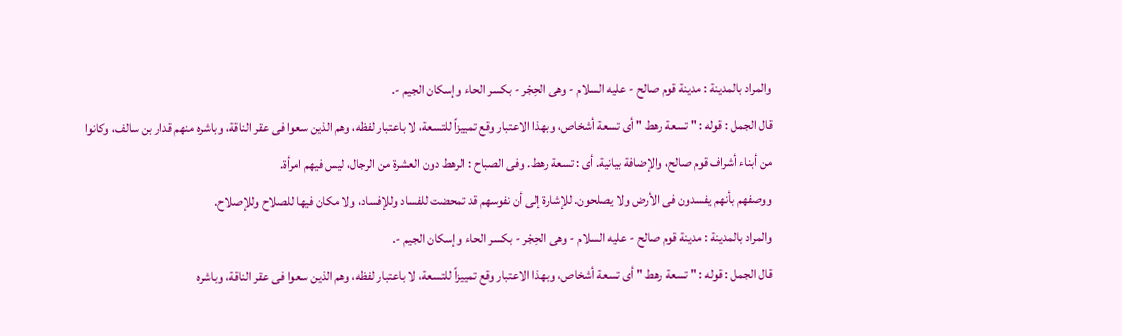والمراد بالمدينة : مدينة قوم صالح - عليه السلام - وهى الحِجْر - بكسر الحاء وإسكان الجيم -.
قال الجمل : قوله : " تسعة رهط " أى تسعة أشخاص، وبهذا الاعتبار وقع تمييزاً للتسعة، لا باعتبار لفظه، وهم الذين سعوا فى عقر الناقة، وباشره منهم قدار بن سالف، وكانوا من أبناء أشراف قوم صالح، والإضافة بيانية. أى : تسعة رهط. وفى الصباح : الرهط دون العشرة من الرجال، ليس فيهم امرأة.
ووصفهم بأنهم يفسدون فى الأرض ولا يصلحون. للإشارة إلى أن نفوسهم قد تمحضت للفساد وللإفساد، ولا مكان فيها للصلاح وللإصلاح.
والمراد بالمدينة : مدينة قوم صالح - عليه السلام - وهى الحِجْر - بكسر الحاء وإسكان الجيم -.
قال الجمل : قوله : " تسعة رهط " أى تسعة أشخاص، وبهذا الاعتبار وقع تمييزاً للتسعة، لا باعتبار لفظه، وهم الذين سعوا فى عقر الناقة، وباشره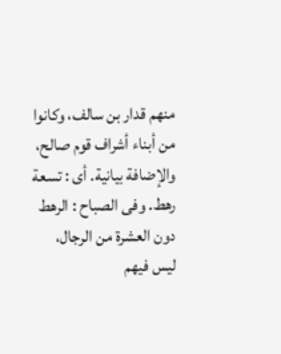منهم قدار بن سالف، وكانوا من أبناء أشراف قوم صالح، والإضافة بيانية. أى : تسعة رهط. وفى الصباح : الرهط دون العشرة من الرجال، ليس فيهم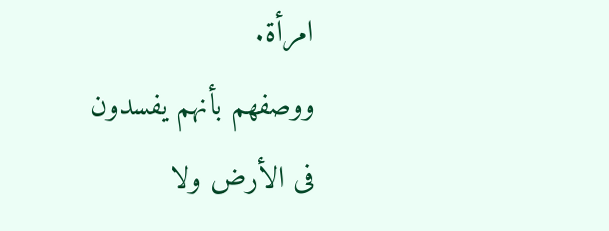امرأة.
ووصفهم بأنهم يفسدون فى الأرض ولا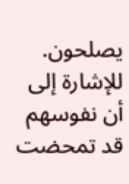يصلحون. للإشارة إلى أن نفوسهم قد تمحضت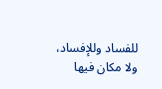للفساد وللإفساد، ولا مكان فيها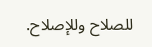للصلاح وللإصلاح.